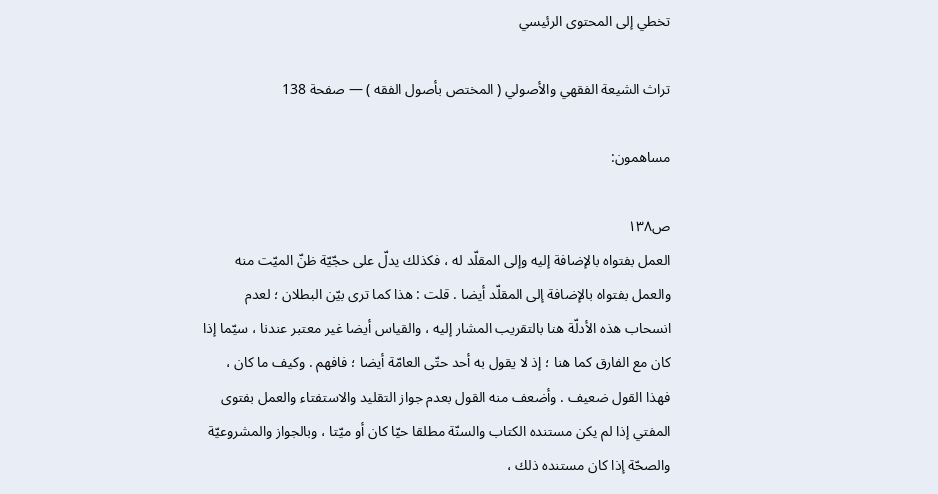تخطي إلى المحتوى الرئيسي

تراث الشيعة الفقهي والأصولي ( المختص بأصول الفقه ) — صفحة 138

مساهمون:

ص١٣٨
العمل بفتواه بالإضافة إليه وإلى المقلّد له ، فكذلك يدلّ على حجّيّة ظنّ الميّت منه والعمل بفتواه بالإضافة إلى المقلّد أيضا . قلت : هذا كما ترى بيّن البطلان ؛ لعدم انسحاب هذه الأدلّة هنا بالتقريب المشار إليه ، والقياس أيضا غير معتبر عندنا ، سيّما إذا كان مع الفارق كما هنا ؛ إذ لا يقول به أحد حتّى العامّة أيضا ؛ فافهم . وكيف ما كان ، فهذا القول ضعيف . وأضعف منه القول بعدم جواز التقليد والاستفتاء والعمل بفتوى المفتي إذا لم يكن مستنده الكتاب والسنّة مطلقا حيّا كان أو ميّتا ، وبالجواز والمشروعيّة والصحّة إذا كان مستنده ذلك ،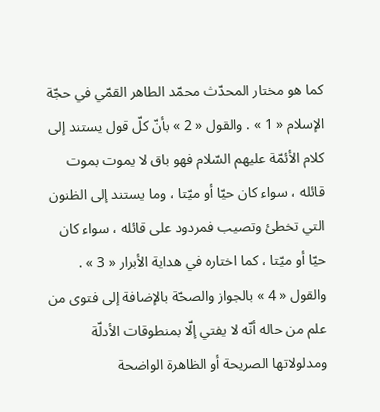كما هو مختار المحدّث محمّد الطاهر القمّي في حجّة الإسلام « 1 » . والقول « 2 » بأنّ كلّ قول يستند إلى كلام الأئمّة عليهم السّلام فهو باق لا يموت بموت قائله ، سواء كان حيّا أو ميّتا ، وما يستند إلى الظنون التي تخطئ وتصيب فمردود على قائله ، سواء كان حيّا أو ميّتا ، كما اختاره في هداية الأبرار « 3 » . والقول « 4 » بالجواز والصحّة بالإضافة إلى فتوى من علم من حاله أنّه لا يفتي إلّا بمنطوقات الأدلّة ومدلولاتها الصريحة أو الظاهرة الواضحة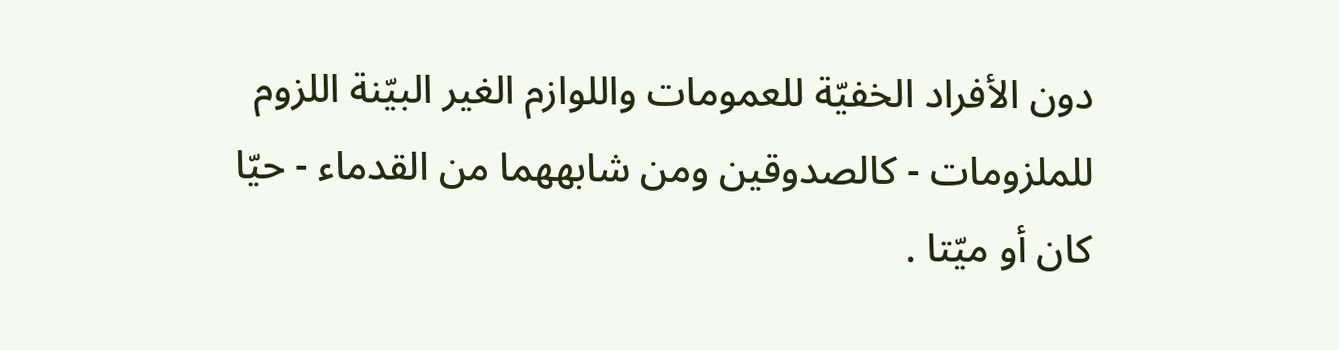دون الأفراد الخفيّة للعمومات واللوازم الغير البيّنة اللزوم للملزومات - كالصدوقين ومن شابههما من القدماء - حيّا كان أو ميّتا .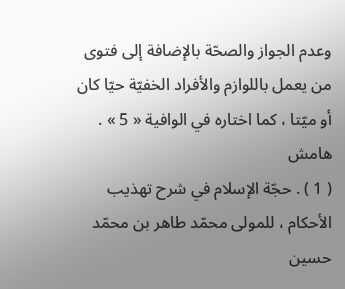وعدم الجواز والصحّة بالإضافة إلى فتوى من يعمل باللوازم والأفراد الخفيّة حيّا كان أو ميّتا ، كما اختاره في الوافية « 5 » .
هامش
( 1 ) . حجّة الإسلام في شرح تهذيب الأحكام ، للمولى محمّد طاهر بن محمّد حسين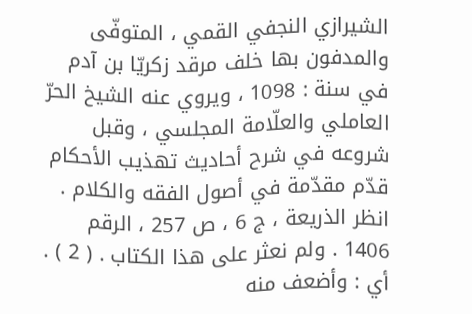الشيرازي النجفي القمي ، المتوفّى والمدفون بها خلف مرقد زكريّا بن آدم في سنة : 1098 ، ويروي عنه الشيخ الحرّ العاملي والعلّامة المجلسي ، وقبل شروعه في شرح أحاديث تهذيب الأحكام قدّم مقدّمة في أصول الفقه والكلام . انظر الذريعة ، ج 6 ، ص 257 ، الرقم 1406 . ولم نعثر على هذا الكتاب . ( 2 ) . أي : وأضعف منه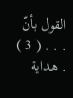القول بأنّ . . . ( 3 ) . هداية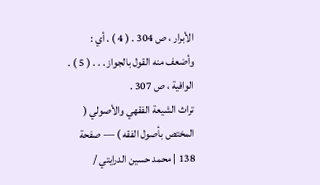الأبرار ، ص 304 . ( 4 ) . أي : وأضعف منه القول بالجواز . . . ( 5 ) . الوافية ، ص 307 .
تراث الشيعة الفقهي والأصولي ( المختص بأصول الفقه ) — صفحة 138 | محمد حسين الدرايتي /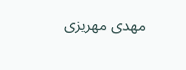مهدى مهريزى